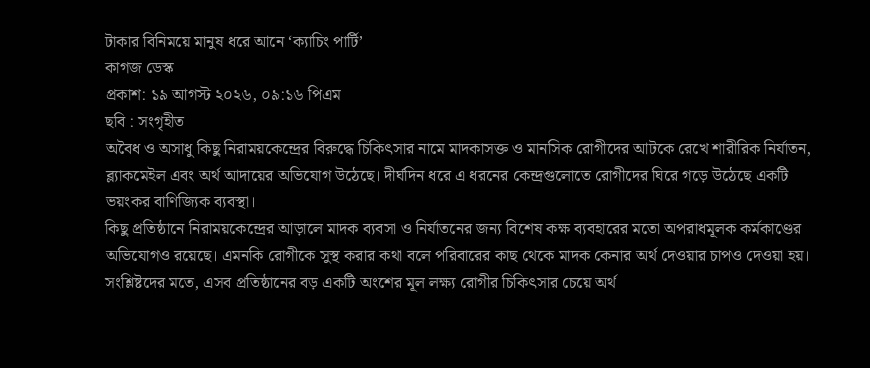টাকার বিনিময়ে মানুষ ধরে আনে ‘ক্যাচিং পার্টি’
কাগজ ডেস্ক
প্রকাশ: ১৯ আগস্ট ২০২৬, ০৯:১৬ পিএম
ছবি : সংগৃহীত
অবৈধ ও অসাধু কিছু নিরাময়কেন্দ্রের বিরুদ্ধে চিকিৎসার নামে মাদকাসক্ত ও মানসিক রোগীদের আটকে রেখে শারীরিক নির্যাতন, ব্ল্যাকমেইল এবং অর্থ আদায়ের অভিযোগ উঠেছে। দীর্ঘদিন ধরে এ ধরনের কেন্দ্রগুলোতে রোগীদের ঘিরে গড়ে উঠেছে একটি ভয়ংকর বাণিজ্যিক ব্যবস্থা।
কিছু প্রতিষ্ঠানে নিরাময়কেন্দ্রের আড়ালে মাদক ব্যবসা ও নির্যাতনের জন্য বিশেষ কক্ষ ব্যবহারের মতো অপরাধমূলক কর্মকাণ্ডের অভিযোগও রয়েছে। এমনকি রোগীকে সুস্থ করার কথা বলে পরিবারের কাছ থেকে মাদক কেনার অর্থ দেওয়ার চাপও দেওয়া হয়। সংশ্লিষ্টদের মতে, এসব প্রতিষ্ঠানের বড় একটি অংশের মূল লক্ষ্য রোগীর চিকিৎসার চেয়ে অর্থ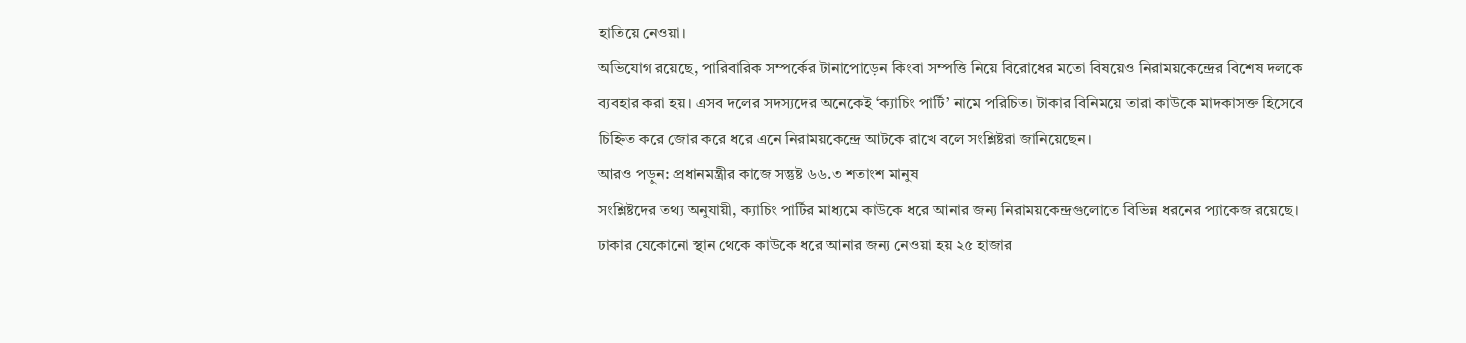হাতিয়ে নেওয়া।
অভিযোগ রয়েছে, পারিবারিক সম্পর্কের টানাপোড়েন কিংবা সম্পত্তি নিয়ে বিরোধের মতো বিষয়েও নিরাময়কেন্দ্রের বিশেষ দলকে ব্যবহার করা হয়। এসব দলের সদস্যদের অনেকেই ‘ক্যাচিং পার্টি’ নামে পরিচিত। টাকার বিনিময়ে তারা কাউকে মাদকাসক্ত হিসেবে চিহ্নিত করে জোর করে ধরে এনে নিরাময়কেন্দ্রে আটকে রাখে বলে সংশ্লিষ্টরা জানিয়েছেন।
আরও পড়ুন: প্রধানমন্ত্রীর কাজে সন্তুষ্ট ৬৬.৩ শতাংশ মানুষ
সংশ্লিষ্টদের তথ্য অনুযায়ী, ক্যাচিং পার্টির মাধ্যমে কাউকে ধরে আনার জন্য নিরাময়কেন্দ্রগুলোতে বিভিন্ন ধরনের প্যাকেজ রয়েছে। ঢাকার যেকোনো স্থান থেকে কাউকে ধরে আনার জন্য নেওয়া হয় ২৫ হাজার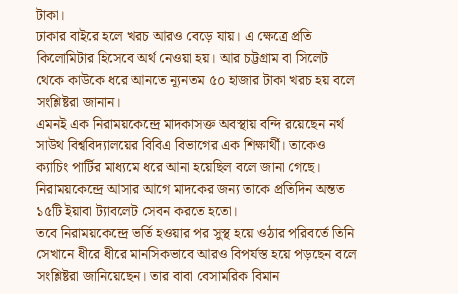টাকা।
ঢাকার বাইরে হলে খরচ আরও বেড়ে যায়। এ ক্ষেত্রে প্রতি কিলোমিটার হিসেবে অর্থ নেওয়া হয়। আর চট্টগ্রাম বা সিলেট থেকে কাউকে ধরে আনতে ন্যূনতম ৫০ হাজার টাকা খরচ হয় বলে সংশ্লিষ্টরা জানান।
এমনই এক নিরাময়কেন্দ্রে মাদকাসক্ত অবস্থায় বন্দি রয়েছেন নর্থ সাউথ বিশ্ববিদ্যালয়ের বিবিএ বিভাগের এক শিক্ষার্থী। তাকেও ক্যাচিং পার্টির মাধ্যমে ধরে আনা হয়েছিল বলে জানা গেছে। নিরাময়কেন্দ্রে আসার আগে মাদকের জন্য তাকে প্রতিদিন অন্তত ১৫টি ইয়াবা ট্যাবলেট সেবন করতে হতো।
তবে নিরাময়কেন্দ্রে ভর্তি হওয়ার পর সুস্থ হয়ে ওঠার পরিবর্তে তিনি সেখানে ধীরে ধীরে মানসিকভাবে আরও বিপর্যস্ত হয়ে পড়ছেন বলে সংশ্লিষ্টরা জানিয়েছেন। তার বাবা বেসামরিক বিমান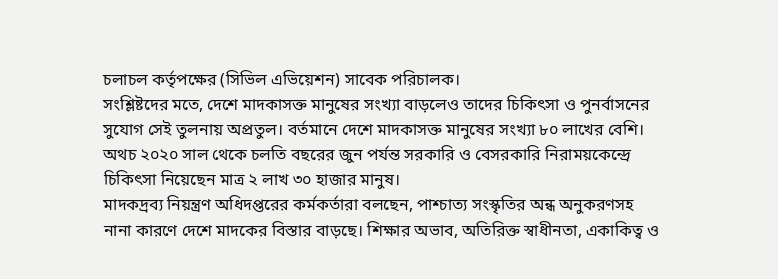চলাচল কর্তৃপক্ষের (সিভিল এভিয়েশন) সাবেক পরিচালক।
সংশ্লিষ্টদের মতে, দেশে মাদকাসক্ত মানুষের সংখ্যা বাড়লেও তাদের চিকিৎসা ও পুনর্বাসনের সুযোগ সেই তুলনায় অপ্রতুল। বর্তমানে দেশে মাদকাসক্ত মানুষের সংখ্যা ৮০ লাখের বেশি। অথচ ২০২০ সাল থেকে চলতি বছরের জুন পর্যন্ত সরকারি ও বেসরকারি নিরাময়কেন্দ্রে চিকিৎসা নিয়েছেন মাত্র ২ লাখ ৩০ হাজার মানুষ।
মাদকদ্রব্য নিয়ন্ত্রণ অধিদপ্তরের কর্মকর্তারা বলছেন, পাশ্চাত্য সংস্কৃতির অন্ধ অনুকরণসহ নানা কারণে দেশে মাদকের বিস্তার বাড়ছে। শিক্ষার অভাব, অতিরিক্ত স্বাধীনতা, একাকিত্ব ও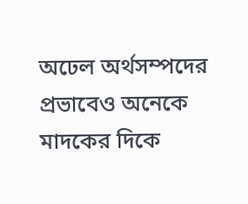অঢেল অর্থসম্পদের প্রভাবেও অনেকে মাদকের দিকে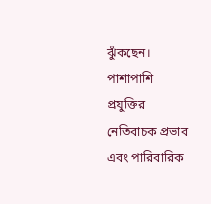ঝুঁকছেন। পাশাপাশি প্রযুক্তির নেতিবাচক প্রভাব এবং পারিবারিক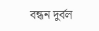বন্ধন দুর্বল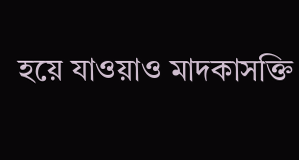হয়ে যাওয়াও মাদকাসক্তি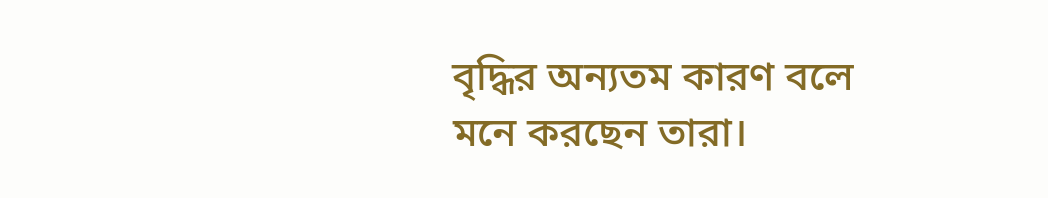বৃদ্ধির অন্যতম কারণ বলে মনে করছেন তারা।